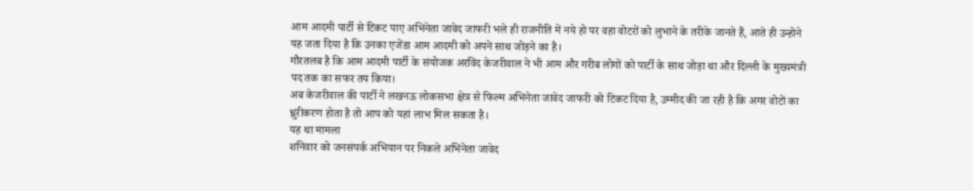आम आदमी पार्टी से टिकट पाए अभिनेता जावेद जाफरी भले ही राजनीति में नये हो पर वहा वोटरों को लुभाने के तरीके जानते हैं, आते ही उन्होने यह जता दिया है कि उनका एजेंडा आम आदमी को अपने साथ जोड़ने का है।
गौरतलब है कि आम आदमी पार्टी के संयोजक अरविंद केजरीवाल ने भी आम और गरीब लोगों को पार्टी के साथ जोड़ा था और दिल्ली के मुख्यमंत्री पद तक का सफर तय किया।
अब केजरीवाल की पार्टी ने लखनऊ लोकसभा क्षेत्र से फिल्म अभिनेता जावेद जाफरी को टिकट दिया है, उम्मीद की जा रही है कि अगर वोटों का ध्रुरीकरण होता है तो आप को यहां लाभ मिल सकता है।
यह था मामला
शनिवार को जनसंपर्क अभियान पर निकले अभिनेता जावेद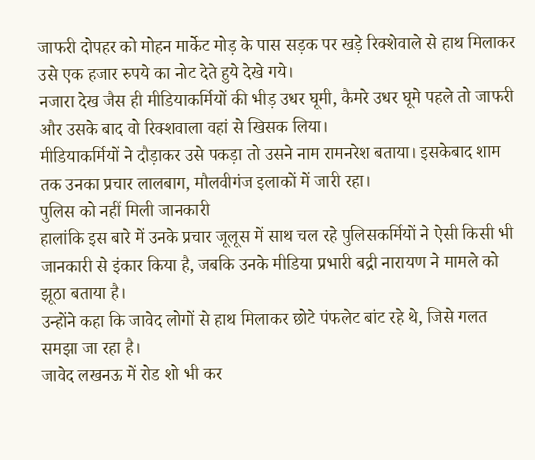जाफरी दोपहर को मोहन मार्केट मोड़ के पास सड़क पर खड़े रिक्शेवाले से हाथ मिलाकर उसे एक हजार रुपये का नोट देते हुये देखे गये।
नजारा देख जैस ही मीडियाकर्मियों की भीड़ उधर घूमी, कैमरे उधर घूमे पहले तो जाफरी और उसके बाद वो रिक्शवाला वहां से खिसक लिया।
मीडियाकर्मियों ने दौड़ाकर उसे पकड़ा तो उसने नाम रामनरेश बताया। इसकेबाद शाम तक उनका प्रचार लालबाग, मौलवीगंज इलाकों में जारी रहा।
पुलिस को नहीं मिली जानकारी
हालांकि इस बारे में उनके प्रचार जूलूस में साथ चल रहे पुलिसकर्मियों ने ऐसी किसी भी जानकारी से इंकार किया है, जबकि उनके मीडिया प्रभारी बद्री नारायण ने मामले को झूठा बताया है।
उन्होंने कहा कि जावेद लोगों से हाथ मिलाकर छोटे पंफलेट बांट रहे थे, जिसे गलत समझा जा रहा है।
जावेद लखनऊ में रोड शो भी कर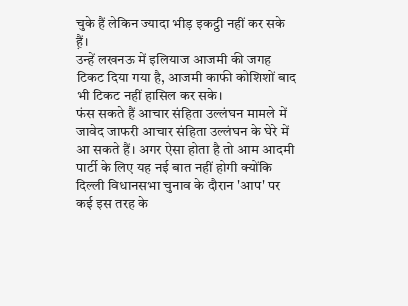चुके हैं लेकिन ज्यादा भीड़ इकट्ठी नहीं कर सके ह़ैं।
उन्हें लखनऊ में इलियाज आजमी की जगह टिकट दिया गया है, आजमी काफी कोशिशों बाद भी टिकट नहीं हासिल कर सके।
फंस सकते हैं आचार संहिता उल्लंघन मामले में
जावेद जाफरी आचार संहिता उल्लंघन के घेरे में आ सकते हैं। अगर ऐसा होता है तो आम आदमी पार्टी के लिए यह नई बात नहीं होगी क्योंकि दिल्ली विधानसभा चुनाव के दौरान 'आप' पर कई इस तरह के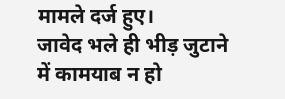मामले दर्ज हुए।
जावेद भले ही भीड़ जुटाने में कामयाब न हो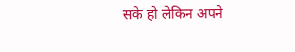सके हो लेकिन अपने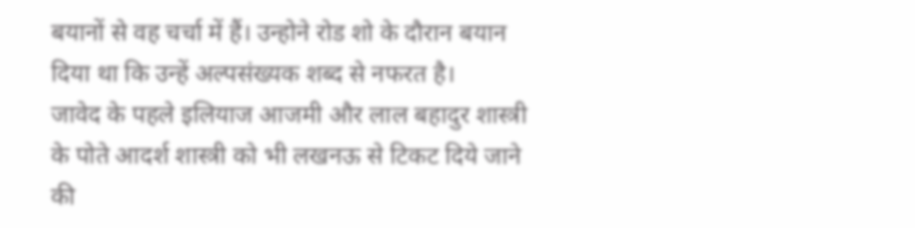बयानों से वह चर्चा में हैं। उन्होने रोड शो के दौरान बयान दिया था कि उन्हें अल्पसंख्यक शब्द से नफरत है।
जावेद के पहले इलियाज आजमी और लाल बहादुर शास्त्री के पोते आदर्श शास्त्री को भी लखनऊ से टिकट दिये जाने की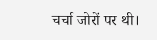चर्चा जोरों पर थी।